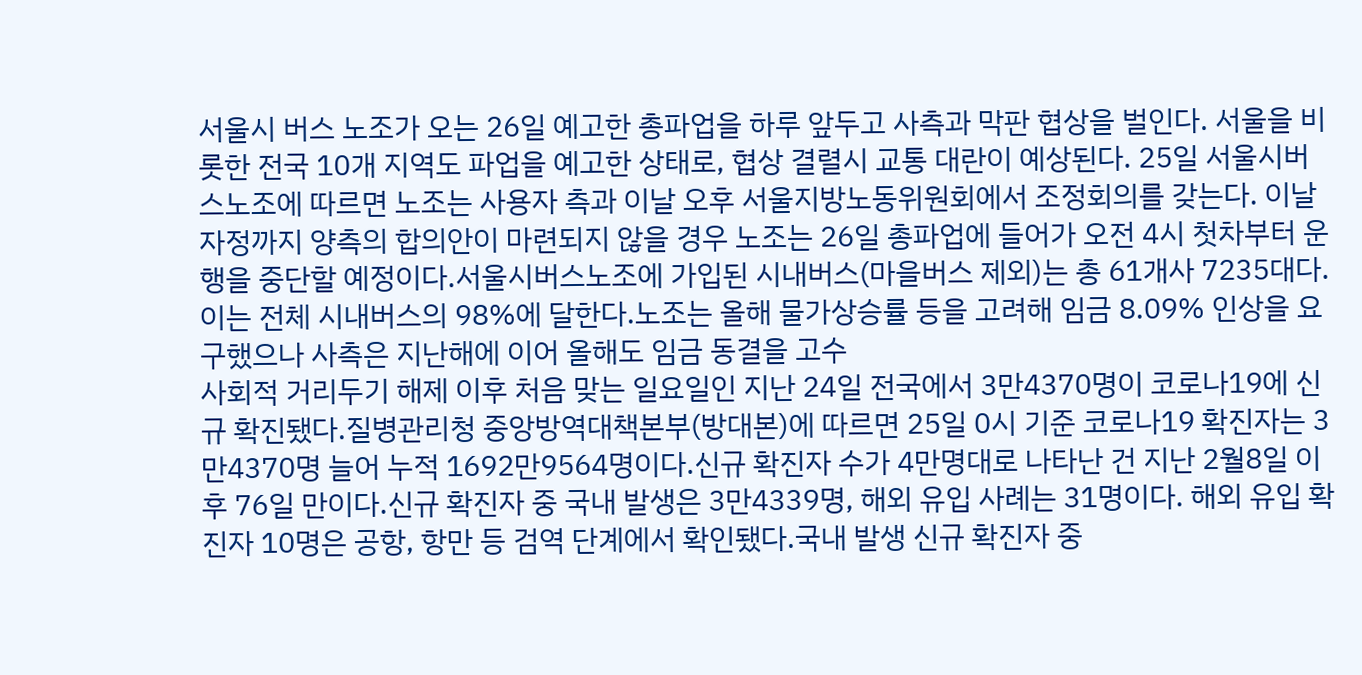서울시 버스 노조가 오는 26일 예고한 총파업을 하루 앞두고 사측과 막판 협상을 벌인다. 서울을 비롯한 전국 10개 지역도 파업을 예고한 상태로, 협상 결렬시 교통 대란이 예상된다. 25일 서울시버스노조에 따르면 노조는 사용자 측과 이날 오후 서울지방노동위원회에서 조정회의를 갖는다. 이날 자정까지 양측의 합의안이 마련되지 않을 경우 노조는 26일 총파업에 들어가 오전 4시 첫차부터 운행을 중단할 예정이다.서울시버스노조에 가입된 시내버스(마을버스 제외)는 총 61개사 7235대다. 이는 전체 시내버스의 98%에 달한다.노조는 올해 물가상승률 등을 고려해 임금 8.09% 인상을 요구했으나 사측은 지난해에 이어 올해도 임금 동결을 고수
사회적 거리두기 해제 이후 처음 맞는 일요일인 지난 24일 전국에서 3만4370명이 코로나19에 신규 확진됐다.질병관리청 중앙방역대책본부(방대본)에 따르면 25일 0시 기준 코로나19 확진자는 3만4370명 늘어 누적 1692만9564명이다.신규 확진자 수가 4만명대로 나타난 건 지난 2월8일 이후 76일 만이다.신규 확진자 중 국내 발생은 3만4339명, 해외 유입 사례는 31명이다. 해외 유입 확진자 10명은 공항, 항만 등 검역 단계에서 확인됐다.국내 발생 신규 확진자 중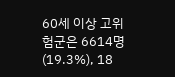60세 이상 고위험군은 6614명(19.3%), 18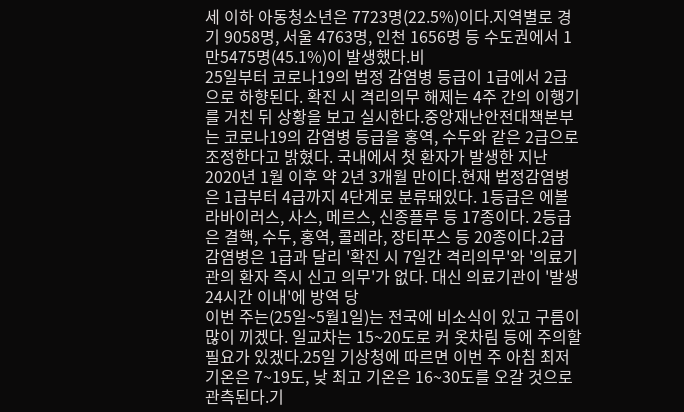세 이하 아동청소년은 7723명(22.5%)이다.지역별로 경기 9058명, 서울 4763명, 인천 1656명 등 수도권에서 1만5475명(45.1%)이 발생했다.비
25일부터 코로나19의 법정 감염병 등급이 1급에서 2급으로 하향된다. 확진 시 격리의무 해제는 4주 간의 이행기를 거친 뒤 상황을 보고 실시한다.중앙재난안전대책본부는 코로나19의 감염병 등급을 홍역, 수두와 같은 2급으로 조정한다고 밝혔다. 국내에서 첫 환자가 발생한 지난 2020년 1월 이후 약 2년 3개월 만이다.현재 법정감염병은 1급부터 4급까지 4단계로 분류돼있다. 1등급은 에볼라바이러스, 사스, 메르스, 신종플루 등 17종이다. 2등급은 결핵, 수두, 홍역, 콜레라, 장티푸스 등 20종이다.2급 감염병은 1급과 달리 '확진 시 7일간 격리의무'와 '의료기관의 환자 즉시 신고 의무'가 없다. 대신 의료기관이 '발생 24시간 이내'에 방역 당
이번 주는(25일~5월1일)는 전국에 비소식이 있고 구름이 많이 끼겠다. 일교차는 15~20도로 커 옷차림 등에 주의할 필요가 있겠다.25일 기상청에 따르면 이번 주 아침 최저 기온은 7~19도, 낮 최고 기온은 16~30도를 오갈 것으로 관측된다.기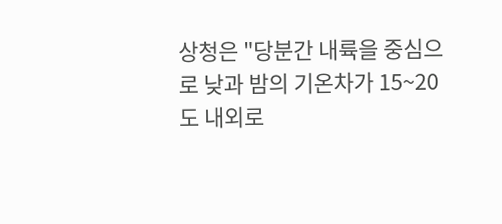상청은 "당분간 내륙을 중심으로 낮과 밤의 기온차가 15~20도 내외로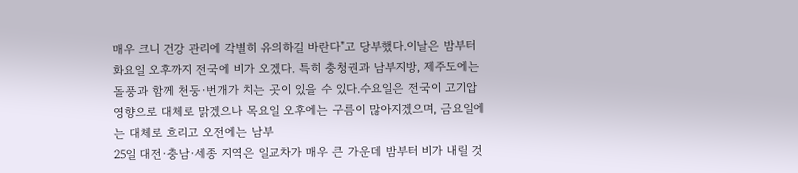매우 크니 건강 관리에 각별히 유의하길 바란다"고 당부했다.이날은 밤부터 화요일 오후까지 전국에 비가 오겠다. 특히 충청권과 남부지방, 제주도에는 돌풍과 함께 천둥·번개가 치는 곳이 있을 수 있다.수요일은 전국이 고기압 영향으로 대체로 맑겠으나 목요일 오후에는 구름이 많아지겠으며, 금요일에는 대체로 흐리고 오전에는 남부
25일 대전·충남·세종 지역은 일교차가 매우 큰 가운데 밤부터 비가 내릴 것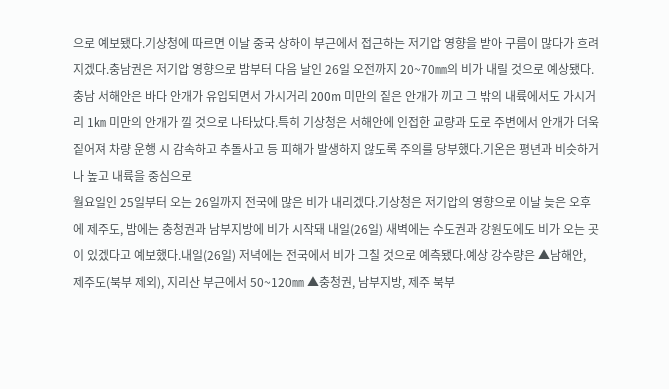으로 예보됐다.기상청에 따르면 이날 중국 상하이 부근에서 접근하는 저기압 영향을 받아 구름이 많다가 흐려지겠다.충남권은 저기압 영향으로 밤부터 다음 날인 26일 오전까지 20~70㎜의 비가 내릴 것으로 예상됐다.충남 서해안은 바다 안개가 유입되면서 가시거리 200m 미만의 짙은 안개가 끼고 그 밖의 내륙에서도 가시거리 1㎞ 미만의 안개가 낄 것으로 나타났다.특히 기상청은 서해안에 인접한 교량과 도로 주변에서 안개가 더욱 짙어져 차량 운행 시 감속하고 추돌사고 등 피해가 발생하지 않도록 주의를 당부했다.기온은 평년과 비슷하거나 높고 내륙을 중심으로
월요일인 25일부터 오는 26일까지 전국에 많은 비가 내리겠다.기상청은 저기압의 영향으로 이날 늦은 오후에 제주도, 밤에는 충청권과 남부지방에 비가 시작돼 내일(26일) 새벽에는 수도권과 강원도에도 비가 오는 곳이 있겠다고 예보했다.내일(26일) 저녁에는 전국에서 비가 그칠 것으로 예측됐다.예상 강수량은 ▲남해안, 제주도(북부 제외), 지리산 부근에서 50~120㎜ ▲충청권, 남부지방, 제주 북부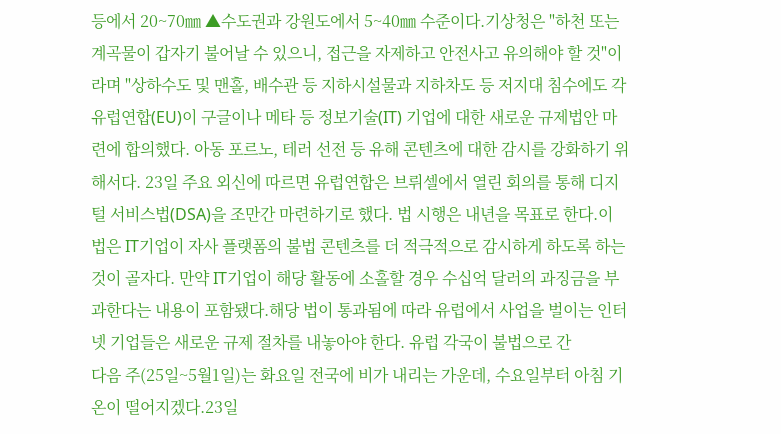등에서 20~70㎜ ▲수도권과 강원도에서 5~40㎜ 수준이다.기상청은 "하천 또는 계곡물이 갑자기 불어날 수 있으니, 접근을 자제하고 안전사고 유의해야 할 것"이라며 "상하수도 및 맨홀, 배수관 등 지하시설물과 지하차도 등 저지대 침수에도 각
유럽연합(EU)이 구글이나 메타 등 정보기술(IT) 기업에 대한 새로운 규제법안 마련에 합의했다. 아동 포르노, 테러 선전 등 유해 콘텐츠에 대한 감시를 강화하기 위해서다. 23일 주요 외신에 따르면 유럽연합은 브뤼셀에서 열린 회의를 통해 디지털 서비스법(DSA)을 조만간 마련하기로 했다. 법 시행은 내년을 목표로 한다.이 법은 IT기업이 자사 플랫폼의 불법 콘텐츠를 더 적극적으로 감시하게 하도록 하는 것이 골자다. 만약 IT기업이 해당 활동에 소홀할 경우 수십억 달러의 과징금을 부과한다는 내용이 포함됐다.해당 법이 통과됨에 따라 유럽에서 사업을 벌이는 인터넷 기업들은 새로운 규제 절차를 내놓아야 한다. 유럽 각국이 불법으로 간
다음 주(25일~5월1일)는 화요일 전국에 비가 내리는 가운데, 수요일부터 아침 기온이 떨어지겠다.23일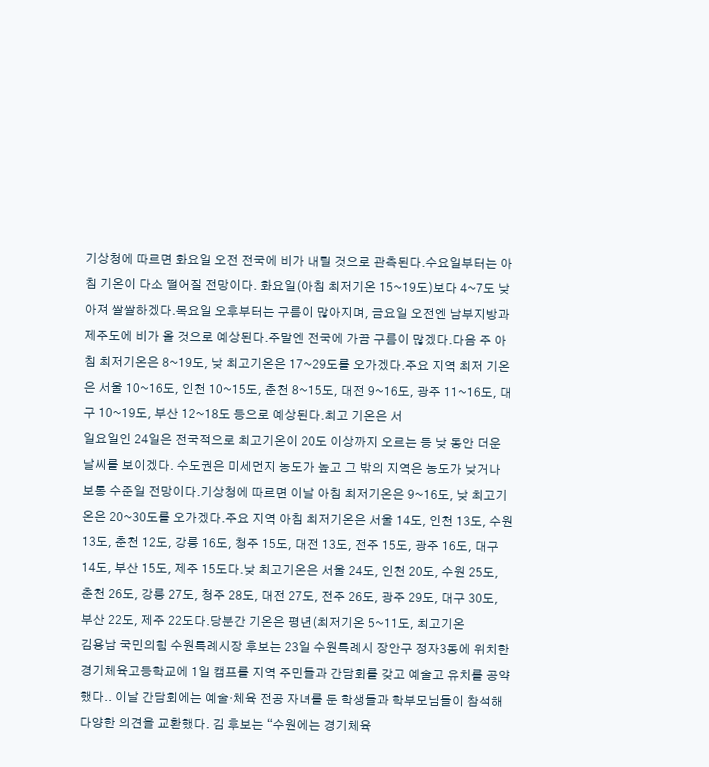기상청에 따르면 화요일 오전 전국에 비가 내릴 것으로 관측된다.수요일부터는 아침 기온이 다소 떨어질 전망이다. 화요일(아침 최저기온 15~19도)보다 4~7도 낮아져 쌀쌀하겠다.목요일 오후부터는 구름이 많아지며, 금요일 오전엔 남부지방과 제주도에 비가 올 것으로 예상된다.주말엔 전국에 가끔 구름이 많겠다.다음 주 아침 최저기온은 8~19도, 낮 최고기온은 17~29도를 오가겠다.주요 지역 최저 기온은 서울 10~16도, 인천 10~15도, 춘천 8~15도, 대전 9~16도, 광주 11~16도, 대구 10~19도, 부산 12~18도 등으로 예상된다.최고 기온은 서
일요일인 24일은 전국적으로 최고기온이 20도 이상까지 오르는 등 낮 동안 더운 날씨를 보이겠다. 수도권은 미세먼지 농도가 높고 그 밖의 지역은 농도가 낮거나 보통 수준일 전망이다.기상청에 따르면 이날 아침 최저기온은 9~16도, 낮 최고기온은 20~30도를 오가겠다.주요 지역 아침 최저기온은 서울 14도, 인천 13도, 수원 13도, 춘천 12도, 강릉 16도, 청주 15도, 대전 13도, 전주 15도, 광주 16도, 대구 14도, 부산 15도, 제주 15도다.낮 최고기온은 서울 24도, 인천 20도, 수원 25도, 춘천 26도, 강릉 27도, 청주 28도, 대전 27도, 전주 26도, 광주 29도, 대구 30도, 부산 22도, 제주 22도다.당분간 기온은 평년(최저기온 5~11도, 최고기온
김용남 국민의힘 수원특례시장 후보는 23일 수원특례시 장안구 정자3동에 위치한 경기체육고등학교에 1일 캠프를 지역 주민들과 간담회를 갖고 예술고 유치를 공약했다.. 이날 간담회에는 예술·체육 전공 자녀를 둔 학생들과 학부모님들이 참석해 다양한 의견을 교환했다. 김 후보는 “수원에는 경기체육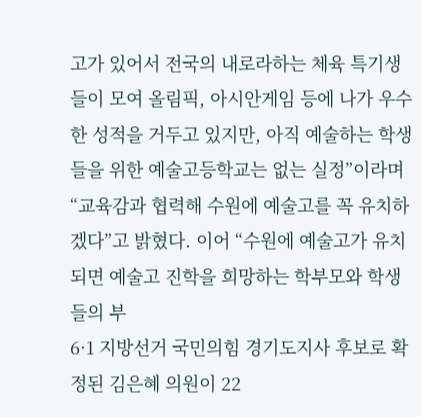고가 있어서 전국의 내로라하는 체육 특기생들이 모여 올림픽, 아시안게임 등에 나가 우수한 성적을 거두고 있지만, 아직 예술하는 학생들을 위한 예술고등학교는 없는 실정”이라며 “교육감과 협력해 수원에 예술고를 꼭 유치하겠다”고 밝혔다. 이어 “수원에 예술고가 유치되면 예술고 진학을 희망하는 학부모와 학생들의 부
6·1 지방선거 국민의힘 경기도지사 후보로 확정된 김은혜 의원이 22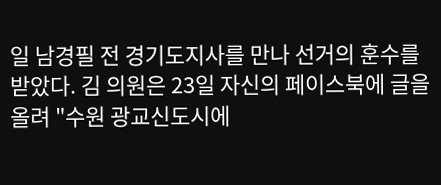일 남경필 전 경기도지사를 만나 선거의 훈수를 받았다. 김 의원은 23일 자신의 페이스북에 글을 올려 "수원 광교신도시에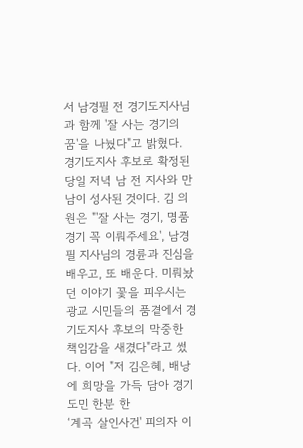서 남경필 전 경기도지사님과 함께 '잘 사는 경기의 꿈'을 나눴다"고 밝혔다. 경기도지사 후보로 확정된 당일 저녁 남 전 지사와 만남이 성사된 것이다. 김 의원은 "'잘 사는 경기, 명품 경기 꼭 이뤄주세요', 남경필 지사님의 경륜과 진심을 배우고, 또 배운다. 미뤄놨던 이야기 꽃을 피우시는 광교 시민들의 품곁에서 경기도지사 후보의 막중한 책임감을 새겼다"라고 썼다. 이어 "저 김은혜, 배낭에 희망을 가득 담아 경기도민 한분 한
‘계곡 살인사건' 피의자 이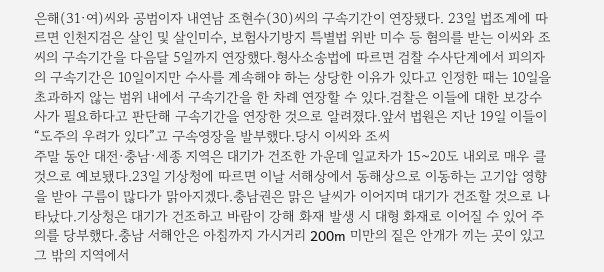은해(31·여)씨와 공범이자 내연남 조현수(30)씨의 구속기간이 연장됐다. 23일 법조계에 따르면 인천지검은 살인 및 살인미수, 보험사기방지 특별법 위반 미수 등 혐의를 받는 이씨와 조씨의 구속기간을 다음달 5일까지 연장했다.형사소송법에 따르면 검찰 수사단계에서 피의자의 구속기간은 10일이지만 수사를 계속해야 하는 상당한 이유가 있다고 인정한 때는 10일을 초과하지 않는 범위 내에서 구속기간을 한 차례 연장할 수 있다.검찰은 이들에 대한 보강수사가 필요하다고 판단해 구속기간을 연장한 것으로 알려졌다.앞서 법원은 지난 19일 이들이 “도주의 우려가 있다”고 구속영장을 발부했다.당시 이씨와 조씨
주말 동안 대전·충남·세종 지역은 대기가 건조한 가운데 일교차가 15~20도 내외로 매우 클 것으로 예보됐다.23일 기상청에 따르면 이날 서해상에서 동해상으로 이동하는 고기압 영향을 받아 구름이 많다가 맑아지겠다.충남권은 맑은 날씨가 이어지며 대기가 건조할 것으로 나타났다.기상청은 대기가 건조하고 바람이 강해 화재 발생 시 대형 화재로 이어질 수 있어 주의를 당부했다.충남 서해안은 아침까지 가시거리 200m 미만의 짙은 안개가 끼는 곳이 있고 그 밖의 지역에서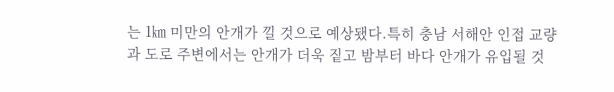는 1㎞ 미만의 안개가 낄 것으로 예상됐다.특히 충남 서해안 인접 교량과 도로 주변에서는 안개가 더욱 짙고 밤부터 바다 안개가 유입될 것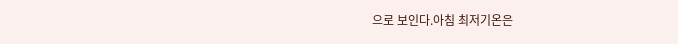으로 보인다.아침 최저기온은